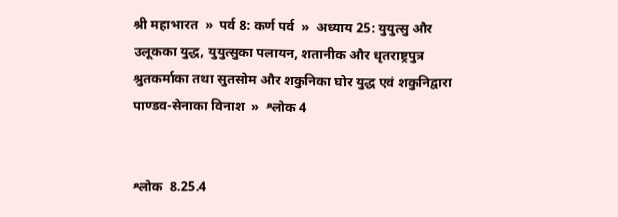श्री महाभारत  »  पर्व 8: कर्ण पर्व  »  अध्याय 25: युयुत्सु और उलूकका युद्ध, युयुत्सुका पलायन, शतानीक और धृतराष्ट्रपुत्र श्रुतकर्माका तथा सुतसोम और शकुनिका घोर युद्ध एवं शकुनिद्वारा पाण्डव-सेनाका विनाश  »  श्लोक 4


श्लोक  8.25.4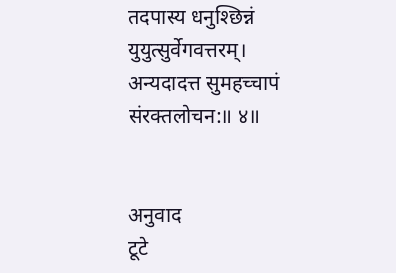तदपास्य धनुश्छिन्नं युयुत्सुर्वेगवत्तरम्।
अन्यदादत्त सुमहच्चापं संरक्तलोचन:॥ ४॥


अनुवाद
टूटे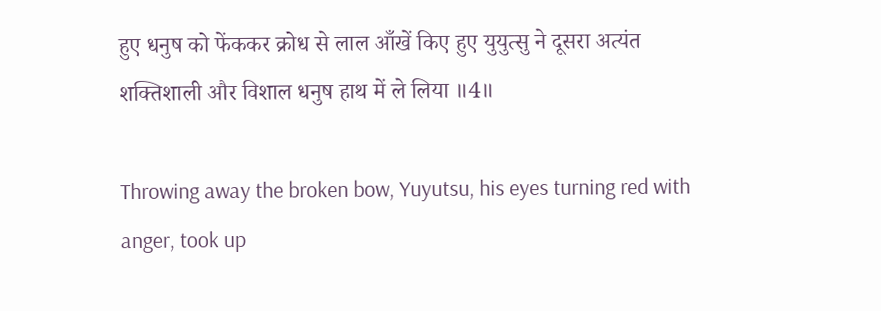हुए धनुष को फेंककर क्रोध से लाल आँखें किए हुए युयुत्सु ने दूसरा अत्यंत शक्तिशाली और विशाल धनुष हाथ में ले लिया ॥4॥

Throwing away the broken bow, Yuyutsu, his eyes turning red with anger, took up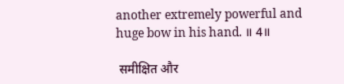another extremely powerful and huge bow in his hand. ॥ 4॥

 समीक्षित और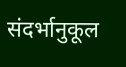संदर्भानुकूल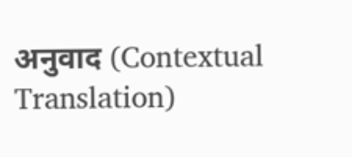अनुवाद (Contextual Translation)